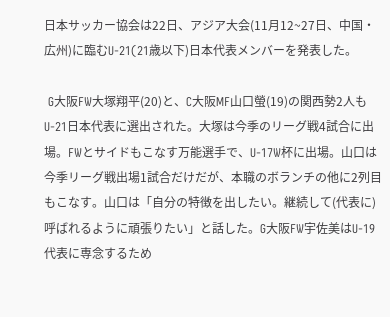日本サッカー協会は22日、アジア大会(11月12~27日、中国・広州)に臨むU-21(21歳以下)日本代表メンバーを発表した。

 G大阪FW大塚翔平(20)と、C大阪MF山口螢(19)の関西勢2人もU-21日本代表に選出された。大塚は今季のリーグ戦4試合に出場。FWとサイドもこなす万能選手で、U-17W杯に出場。山口は今季リーグ戦出場1試合だけだが、本職のボランチの他に2列目もこなす。山口は「自分の特徴を出したい。継続して(代表に)呼ばれるように頑張りたい」と話した。G大阪FW宇佐美はU-19代表に専念するため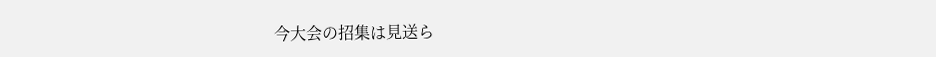今大会の招集は見送ら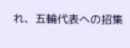れ、五輪代表への招集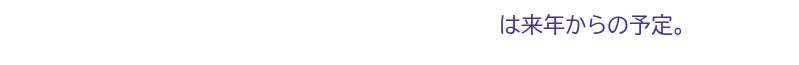は来年からの予定。